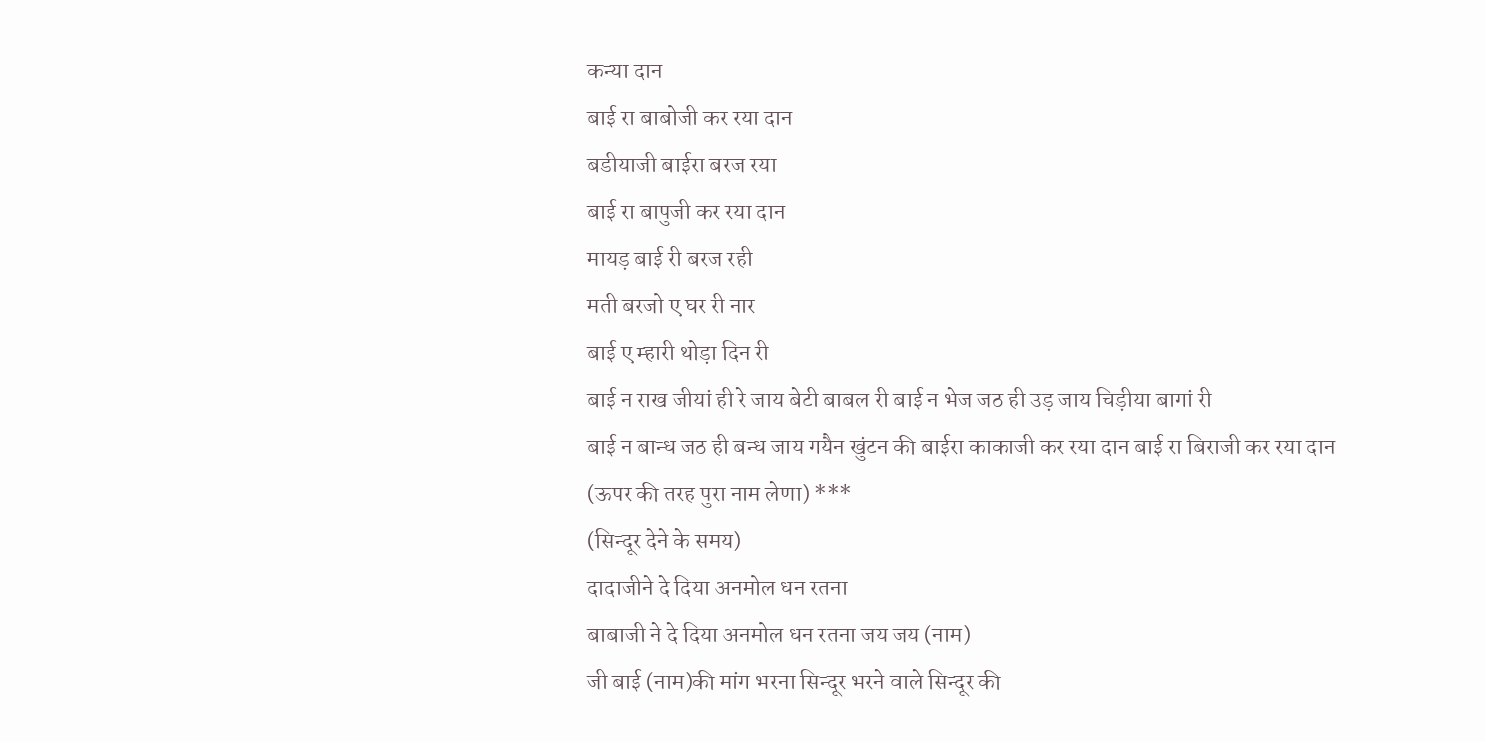कन्या दान
बाई रा बाबोजी कर रया दान
बडीयाजी बाईरा बरज रया
बाई रा बापुजी कर रया दान
मायड़ बाई री बरज रही
मती बरजो ए घर री नार
बाई ए म्हारी थोड़ा दिन री
बाई न राख जीयां ही रे जाय बेटी बाबल री बाई न भेज जठ ही उड़ जाय चिड़ीया बागां री
बाई न बान्ध जठ ही बन्ध जाय गयैन खुंटन की बाईरा काकाजी कर रया दान बाई रा बिराजी कर रया दान
(ऊपर की तरह पुरा नाम लेणा) ***
(सिन्दूर देने के समय)
दादाजीने दे दिया अनमोल धन रतना
बाबाजी ने दे दिया अनमोल धन रतना जय जय (नाम)
जी बाई (नाम)की मांग भरना सिन्दूर भरने वाले सिन्दूर की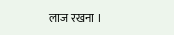लाज रखना ।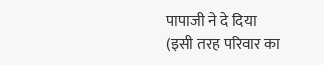पापाजी ने दे दिया
(इसी तरह परिवार का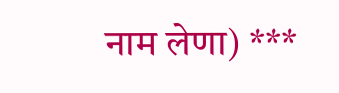नाम लेणा) ***